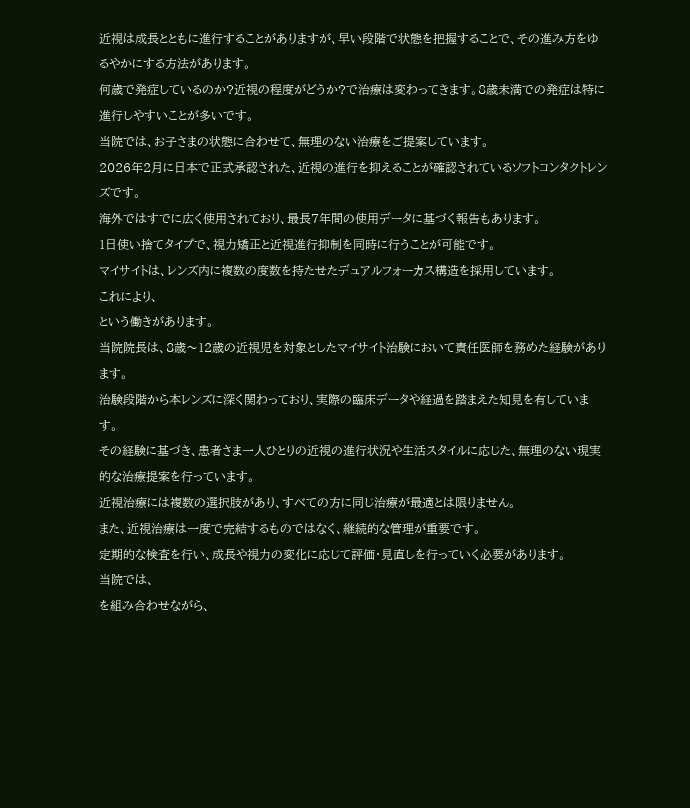近視は成長とともに進行することがありますが、早い段階で状態を把握することで、その進み方をゆるやかにする方法があります。
何歳で発症しているのか?近視の程度がどうか?で治療は変わってきます。8歳未満での発症は特に進行しやすいことが多いです。
当院では、お子さまの状態に合わせて、無理のない治療をご提案しています。
2026年2月に日本で正式承認された、近視の進行を抑えることが確認されているソフトコンタクトレンズです。
海外ではすでに広く使用されており、最長7年間の使用データに基づく報告もあります。
1日使い捨てタイプで、視力矯正と近視進行抑制を同時に行うことが可能です。
マイサイトは、レンズ内に複数の度数を持たせたデュアルフォーカス構造を採用しています。
これにより、
という働きがあります。
当院院長は、8歳〜12歳の近視児を対象としたマイサイト治験において責任医師を務めた経験があります。
治験段階から本レンズに深く関わっており、実際の臨床データや経過を踏まえた知見を有しています。
その経験に基づき、患者さま一人ひとりの近視の進行状況や生活スタイルに応じた、無理のない現実的な治療提案を行っています。
近視治療には複数の選択肢があり、すべての方に同じ治療が最適とは限りません。
また、近視治療は一度で完結するものではなく、継続的な管理が重要です。
定期的な検査を行い、成長や視力の変化に応じて評価・見直しを行っていく必要があります。
当院では、
を組み合わせながら、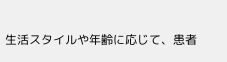生活スタイルや年齢に応じて、患者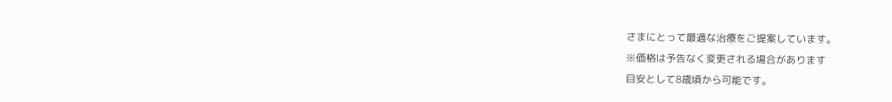さまにとって最適な治療をご提案しています。
※価格は予告なく変更される場合があります
目安として8歳頃から可能です。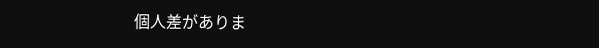個人差がありま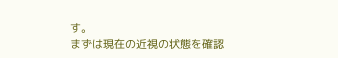す。
まずは現在の近視の状態を確認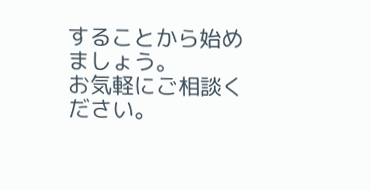することから始めましょう。
お気軽にご相談ください。